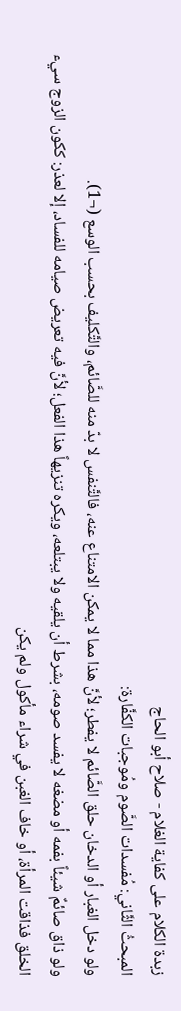زبدة الكلام على كفاية الغلام - صلاح أبو الحاج
المبحثُ الثَّاني: مُفسدات الصَّوم ومُوجبات الكفَّارة:
ولو دخل الغبار أو الدخان حلق الصَّائم لا يفطر؛ لأنَّ هذا مما لا يمكن الامتناع عنه، فالتَّنفس لا بدّ منه للصَّائم، والتَّكليف بحسب الوسع (¬1).
ولو ذاق صائمٌ شيئاً بفمه أو مضغه لا يفسد صومه، بشرط أن يلقيه ولا يبتلعه، ويكره تنزيهاً هذا الفعل؛ لأنَّ فيه تعريض صيامه للفساد، إلا لعذر: ككون الزوج سيء الخلق فذاقت المرأة، أو خاف الغبن في شراء مأكول ولم يكن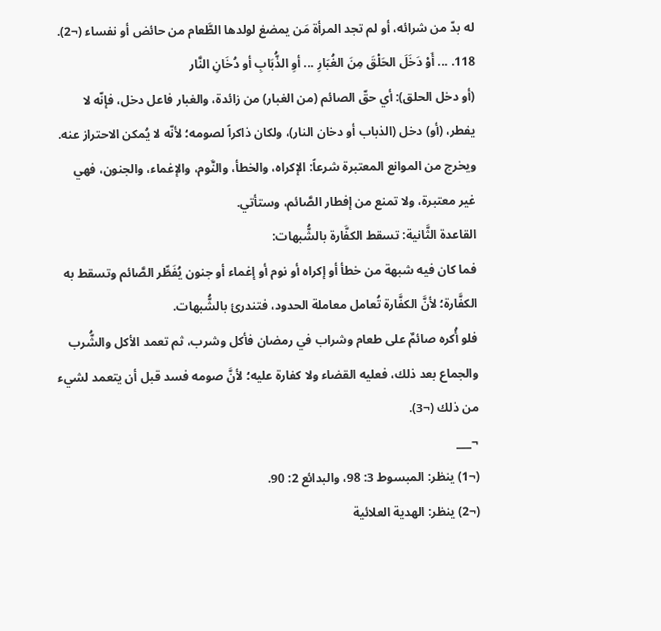له بدّ من شرائه، أو لم تجد المرأة مَن يمضغ لولدها الطَّعام من حائض أو نفساء (¬2).
118. ... أَوْ دَخَلَ الحَلْقَ مِنَ الغُبَارِ ... أوِ الذُّبَابِ أو دُخَانِ النَّار
(أو دخل الحلق): أي حقّ الصائم (من الغبار) من زائدة، والغبار فاعل دخل، فإنّه لا يفطر، (أو) دخل (الذباب أو دخان النار)، ولكان ذاكراً لصومه؛ لأنّه لا يُمكن الاحتراز عنه.
ويخرج من الموانع المعتبرة شرعاً: الإكراه، والخطأ، والنَّوم، والإغماء، والجنون، فهي غير معتبرة، ولا تمنع من إفطار الصَّائم، وستأتي.
القاعدة الثَّانية: تسقط الكفَّارة بالشُّبهات:
فما كان فيه شبهة من خطأ أو إكراه أو نوم أو إغماء أو جنون يُفَطِّر الصَّائم وتسقط به الكفَّارة؛ لأنَّ الكفَّارة تُعامل معاملة الحدود، فتندرئ بالشُّبهات.
فلو أُكره صائمٌ على طعام وشراب في رمضان فأكل وشرب، ثم تعمد الأكل والشُّرب والجماع بعد ذلك، فعليه القضاء ولا كفارة عليه؛ لأنَّ صومه فسد قبل أن يتعمد لشيء من ذلك (¬3).
¬___
(¬1) ينظر: المبسوط 3: 98، والبدائع 2: 90.
(¬2) ينظر: الهدية العلائية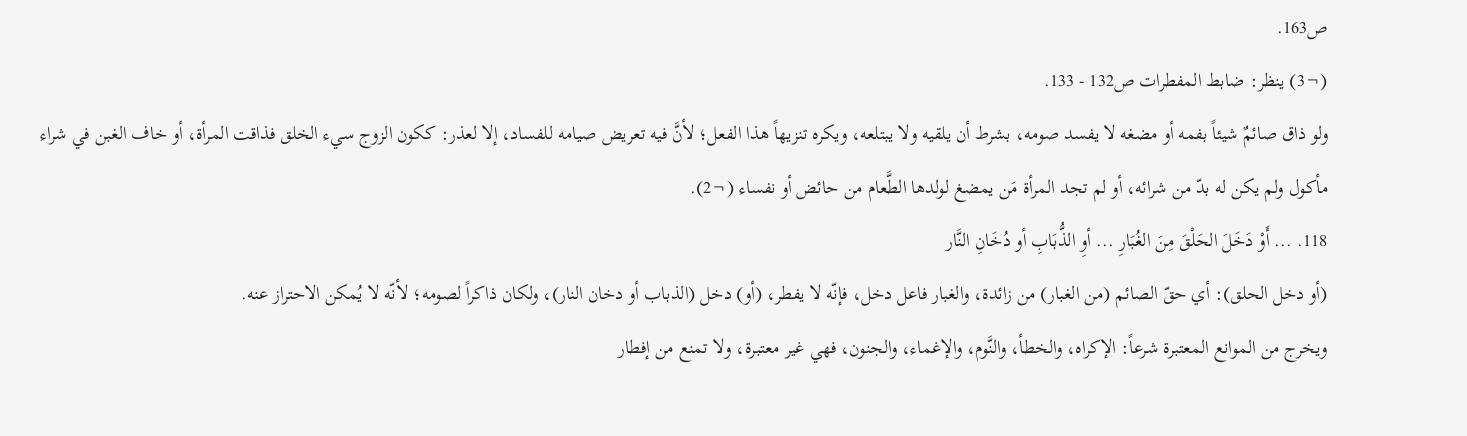ص163.
(¬3) ينظر: ضابط المفطرات ص132 - 133.
ولو ذاق صائمٌ شيئاً بفمه أو مضغه لا يفسد صومه، بشرط أن يلقيه ولا يبتلعه، ويكره تنزيهاً هذا الفعل؛ لأنَّ فيه تعريض صيامه للفساد، إلا لعذر: ككون الزوج سيء الخلق فذاقت المرأة، أو خاف الغبن في شراء مأكول ولم يكن له بدّ من شرائه، أو لم تجد المرأة مَن يمضغ لولدها الطَّعام من حائض أو نفساء (¬2).
118. ... أَوْ دَخَلَ الحَلْقَ مِنَ الغُبَارِ ... أوِ الذُّبَابِ أو دُخَانِ النَّار
(أو دخل الحلق): أي حقّ الصائم (من الغبار) من زائدة، والغبار فاعل دخل، فإنّه لا يفطر، (أو) دخل (الذباب أو دخان النار)، ولكان ذاكراً لصومه؛ لأنّه لا يُمكن الاحتراز عنه.
ويخرج من الموانع المعتبرة شرعاً: الإكراه، والخطأ، والنَّوم، والإغماء، والجنون، فهي غير معتبرة، ولا تمنع من إفطار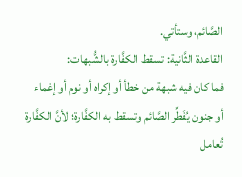الصَّائم، وستأتي.
القاعدة الثَّانية: تسقط الكفَّارة بالشُّبهات:
فما كان فيه شبهة من خطأ أو إكراه أو نوم أو إغماء أو جنون يُفَطِّر الصَّائم وتسقط به الكفَّارة؛ لأنَّ الكفَّارة تُعامل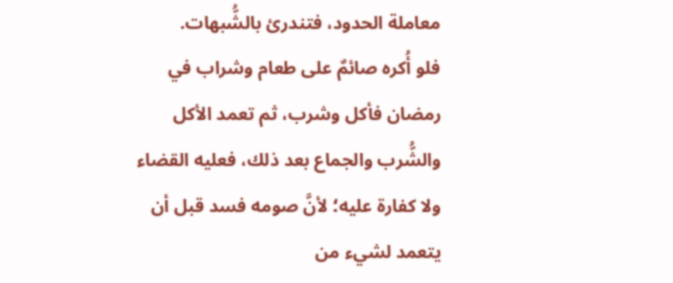معاملة الحدود، فتندرئ بالشُّبهات.
فلو أُكره صائمٌ على طعام وشراب في رمضان فأكل وشرب، ثم تعمد الأكل والشُّرب والجماع بعد ذلك، فعليه القضاء ولا كفارة عليه؛ لأنَّ صومه فسد قبل أن يتعمد لشيء من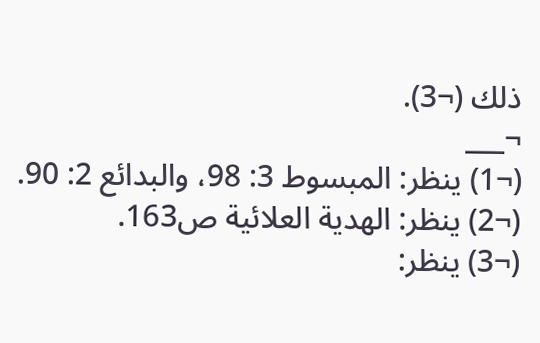ذلك (¬3).
¬___
(¬1) ينظر: المبسوط 3: 98، والبدائع 2: 90.
(¬2) ينظر: الهدية العلائية ص163.
(¬3) ينظر: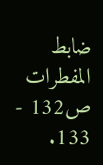ضابط المفطرات ص132 - 133.